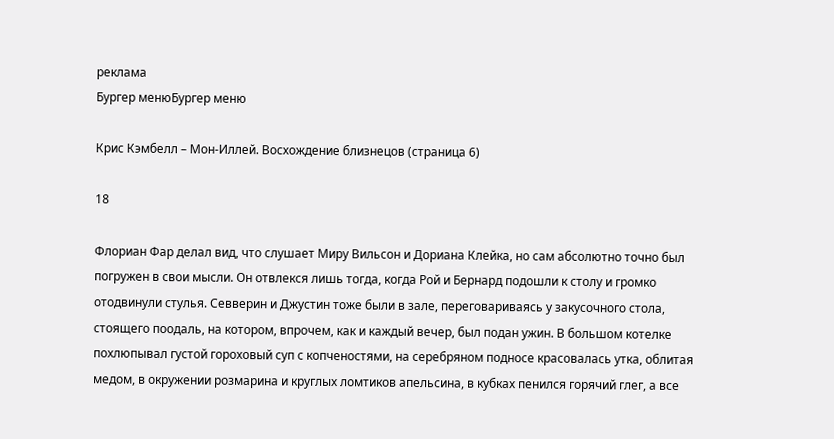реклама
Бургер менюБургер меню

Крис Кэмбелл – Мон-Иллей. Восхождение близнецов (страница 6)

18

Флориан Фар делал вид, что слушает Миру Вильсон и Дориана Клейка, но сам абсолютно точно был погружен в свои мысли. Он отвлекся лишь тогда, когда Рой и Бернард подошли к столу и громко отодвинули стулья. Севверин и Джустин тоже были в зале, переговариваясь у закусочного стола, стоящего поодаль, на котором, впрочем, как и каждый вечер, был подан ужин. В большом котелке похлюпывал густой гороховый суп с копченостями, на серебряном подносе красовалась утка, облитая медом, в окружении розмарина и круглых ломтиков апельсина, в кубках пенился горячий глег, а все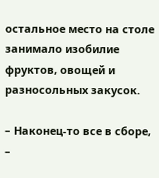остальное место на столе занимало изобилие фруктов, овощей и разносольных закусок.

– Наконец-то все в сборе, –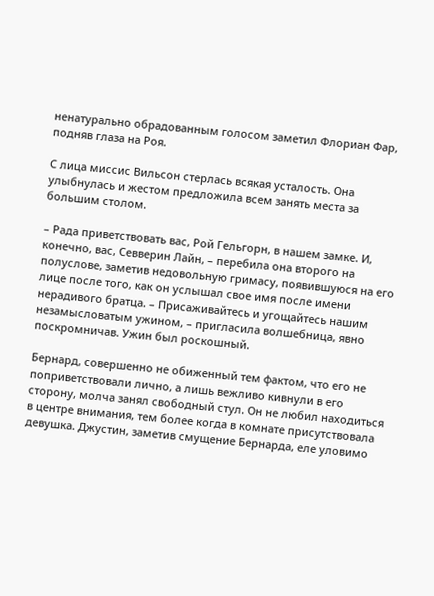ненатурально обрадованным голосом заметил Флориан Фар, подняв глаза на Роя.

С лица миссис Вильсон стерлась всякая усталость. Она улыбнулась и жестом предложила всем занять места за большим столом.

– Рада приветствовать вас, Рой Гельгорн, в нашем замке. И, конечно, вас, Севверин Лайн, – перебила она второго на полуслове, заметив недовольную гримасу, появившуюся на его лице после того, как он услышал свое имя после имени нерадивого братца. – Присаживайтесь и угощайтесь нашим незамысловатым ужином, – пригласила волшебница, явно поскромничав. Ужин был роскошный.

Бернард, совершенно не обиженный тем фактом, что его не поприветствовали лично, а лишь вежливо кивнули в его сторону, молча занял свободный стул. Он не любил находиться в центре внимания, тем более когда в комнате присутствовала девушка. Джустин, заметив смущение Бернарда, еле уловимо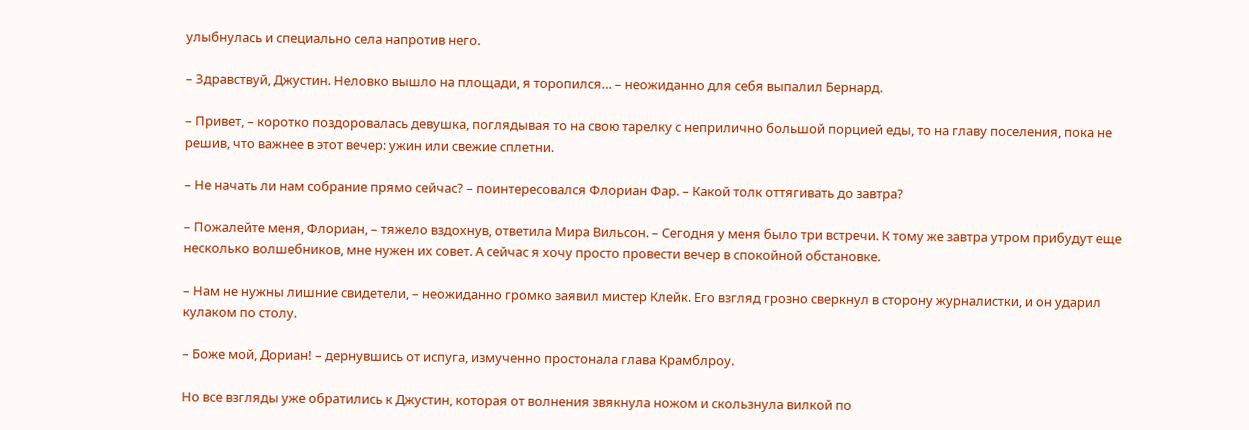улыбнулась и специально села напротив него.

– Здравствуй, Джустин. Неловко вышло на площади, я торопился… – неожиданно для себя выпалил Бернард.

– Привет, – коротко поздоровалась девушка, поглядывая то на свою тарелку с неприлично большой порцией еды, то на главу поселения, пока не решив, что важнее в этот вечер: ужин или свежие сплетни.

– Не начать ли нам собрание прямо сейчас? – поинтересовался Флориан Фар. – Какой толк оттягивать до завтра?

– Пожалейте меня, Флориан, – тяжело вздохнув, ответила Мира Вильсон. – Сегодня у меня было три встречи. К тому же завтра утром прибудут еще несколько волшебников, мне нужен их совет. А сейчас я хочу просто провести вечер в спокойной обстановке.

– Нам не нужны лишние свидетели, – неожиданно громко заявил мистер Клейк. Его взгляд грозно сверкнул в сторону журналистки, и он ударил кулаком по столу.

– Боже мой, Дориан! – дернувшись от испуга, измученно простонала глава Крамблроу.

Но все взгляды уже обратились к Джустин, которая от волнения звякнула ножом и скользнула вилкой по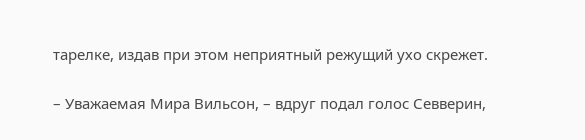тарелке, издав при этом неприятный режущий ухо скрежет.

– Уважаемая Мира Вильсон, – вдруг подал голос Севверин,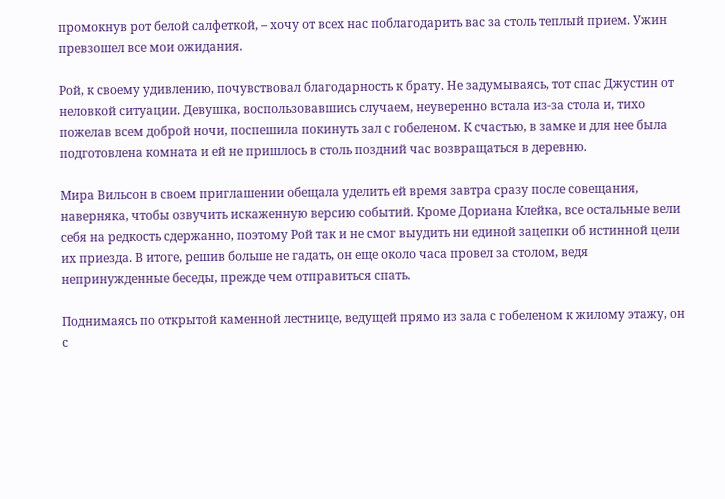промокнув рот белой салфеткой, – хочу от всех нас поблагодарить вас за столь теплый прием. Ужин превзошел все мои ожидания.

Рой, к своему удивлению, почувствовал благодарность к брату. Не задумываясь, тот спас Джустин от неловкой ситуации. Девушка, воспользовавшись случаем, неуверенно встала из-за стола и, тихо пожелав всем доброй ночи, поспешила покинуть зал с гобеленом. К счастью, в замке и для нее была подготовлена комната и ей не пришлось в столь поздний час возвращаться в деревню.

Мира Вильсон в своем приглашении обещала уделить ей время завтра сразу после совещания, наверняка, чтобы озвучить искаженную версию событий. Кроме Дориана Клейка, все остальные вели себя на редкость сдержанно, поэтому Рой так и не смог выудить ни единой зацепки об истинной цели их приезда. В итоге, решив больше не гадать, он еще около часа провел за столом, ведя непринужденные беседы, прежде чем отправиться спать.

Поднимаясь по открытой каменной лестнице, ведущей прямо из зала с гобеленом к жилому этажу, он с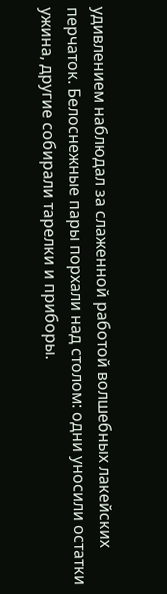удивлением наблюдал за слаженной работой волшебных лакейских перчаток. Белоснежные пары порхали над столом: одни уносили остатки ужина, другие собирали тарелки и приборы.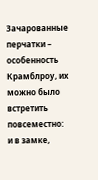Зачарованные перчатки – особенность Крамблроу, их можно было встретить повсеместно: и в замке,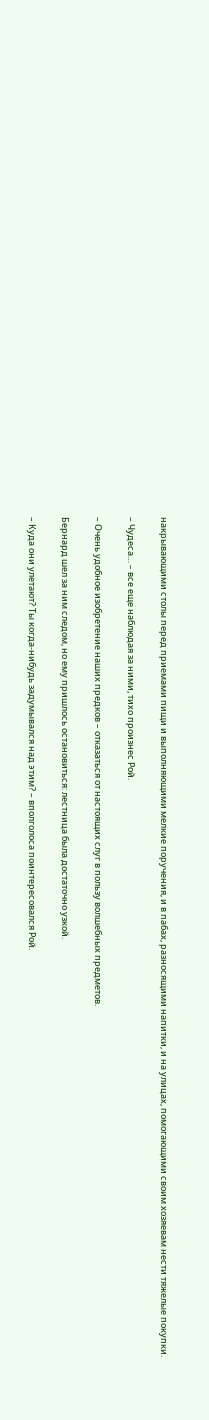накрывающими столы перед приемами пищи и выполняющими мелкие поручения, и в пабах, разносящими напитки, и на улицах, помогающими своим хозяевам нести тяжелые покупки.

– Чудеса… – все еще наблюдая за ними, тихо произнес Рой.

– Очень удобное изобретение наших предков – отказаться от настоящих слуг в пользу волшебных предметов.

Бернард шел за ним следом, но ему пришлось остановиться: лестница была достаточно узкой.

– Куда они улетают? Ты когда-нибудь задумывался над этим? – вполголоса поинтересовался Рой.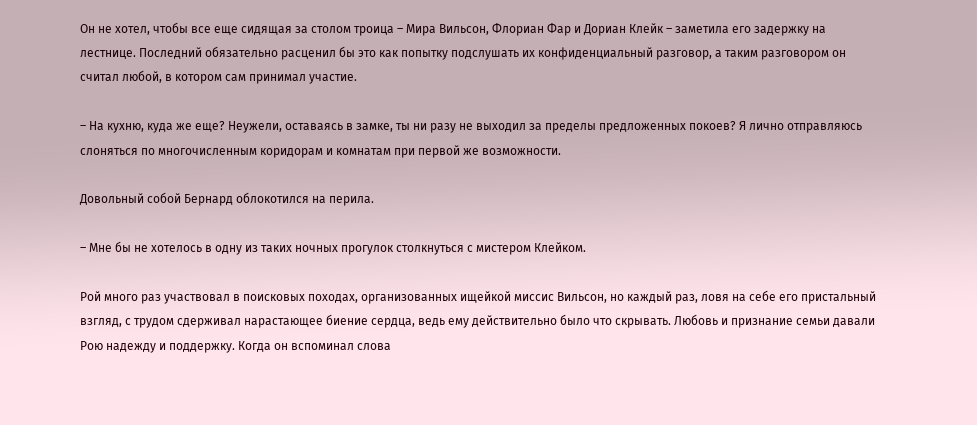Он не хотел, чтобы все еще сидящая за столом троица – Мира Вильсон, Флориан Фар и Дориан Клейк – заметила его задержку на лестнице. Последний обязательно расценил бы это как попытку подслушать их конфиденциальный разговор, а таким разговором он считал любой, в котором сам принимал участие.

– На кухню, куда же еще? Неужели, оставаясь в замке, ты ни разу не выходил за пределы предложенных покоев? Я лично отправляюсь слоняться по многочисленным коридорам и комнатам при первой же возможности.

Довольный собой Бернард облокотился на перила.

– Мне бы не хотелось в одну из таких ночных прогулок столкнуться с мистером Клейком.

Рой много раз участвовал в поисковых походах, организованных ищейкой миссис Вильсон, но каждый раз, ловя на себе его пристальный взгляд, с трудом сдерживал нарастающее биение сердца, ведь ему действительно было что скрывать. Любовь и признание семьи давали Рою надежду и поддержку. Когда он вспоминал слова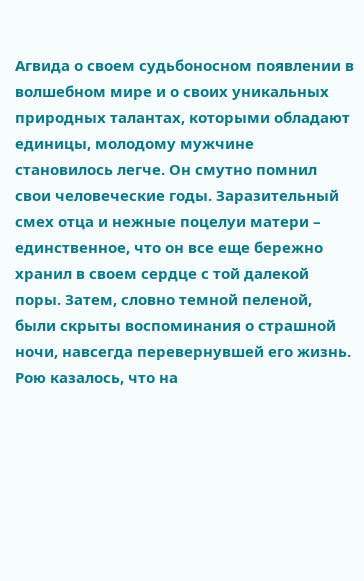Агвида о своем судьбоносном появлении в волшебном мире и о своих уникальных природных талантах, которыми обладают единицы, молодому мужчине становилось легче. Он смутно помнил свои человеческие годы. Заразительный смех отца и нежные поцелуи матери – единственное, что он все еще бережно хранил в своем сердце с той далекой поры. Затем, словно темной пеленой, были скрыты воспоминания о страшной ночи, навсегда перевернувшей его жизнь. Рою казалось, что на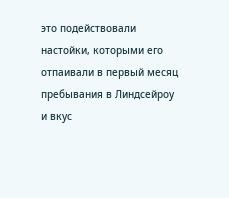это подействовали настойки, которыми его отпаивали в первый месяц пребывания в Линдсейроу и вкус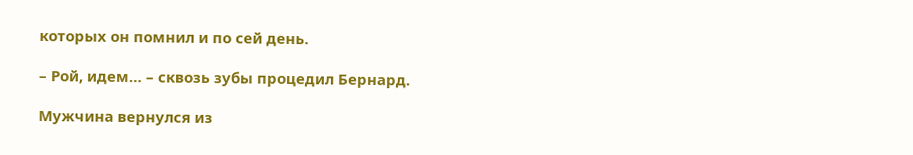которых он помнил и по сей день.

– Рой, идем… – сквозь зубы процедил Бернард.

Мужчина вернулся из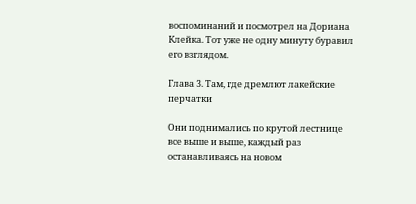воспоминаний и посмотрел на Дориана Клейка. Тот уже не одну минуту буравил его взглядом.

Глава 3. Там, где дремлют лакейские перчатки

Они поднимались по крутой лестнице все выше и выше, каждый раз останавливаясь на новом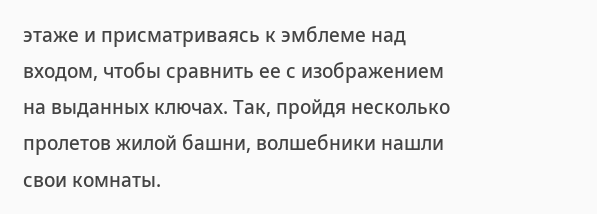этаже и присматриваясь к эмблеме над входом, чтобы сравнить ее с изображением на выданных ключах. Так, пройдя несколько пролетов жилой башни, волшебники нашли свои комнаты.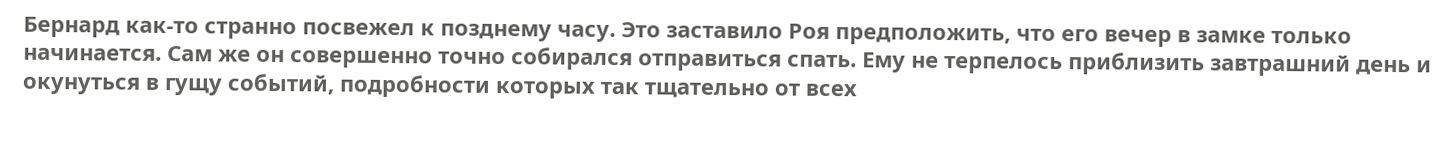Бернард как-то странно посвежел к позднему часу. Это заставило Роя предположить, что его вечер в замке только начинается. Сам же он совершенно точно собирался отправиться спать. Ему не терпелось приблизить завтрашний день и окунуться в гущу событий, подробности которых так тщательно от всех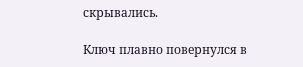скрывались.

Ключ плавно повернулся в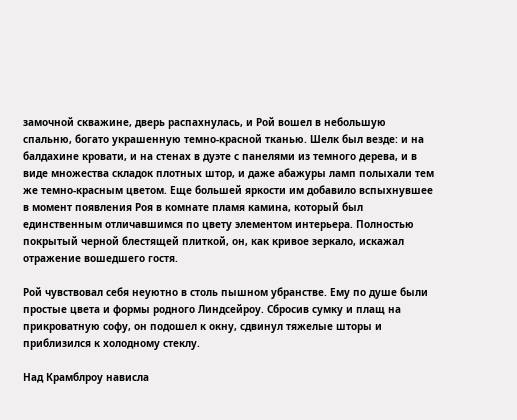замочной скважине, дверь распахнулась, и Рой вошел в небольшую спальню, богато украшенную темно-красной тканью. Шелк был везде: и на балдахине кровати, и на стенах в дуэте с панелями из темного дерева, и в виде множества складок плотных штор, и даже абажуры ламп полыхали тем же темно-красным цветом. Еще большей яркости им добавило вспыхнувшее в момент появления Роя в комнате пламя камина, который был единственным отличавшимся по цвету элементом интерьера. Полностью покрытый черной блестящей плиткой, он, как кривое зеркало, искажал отражение вошедшего гостя.

Рой чувствовал себя неуютно в столь пышном убранстве. Ему по душе были простые цвета и формы родного Линдсейроу. Сбросив сумку и плащ на прикроватную софу, он подошел к окну, сдвинул тяжелые шторы и приблизился к холодному стеклу.

Над Крамблроу нависла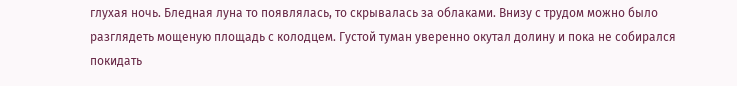глухая ночь. Бледная луна то появлялась, то скрывалась за облаками. Внизу с трудом можно было разглядеть мощеную площадь с колодцем. Густой туман уверенно окутал долину и пока не собирался покидать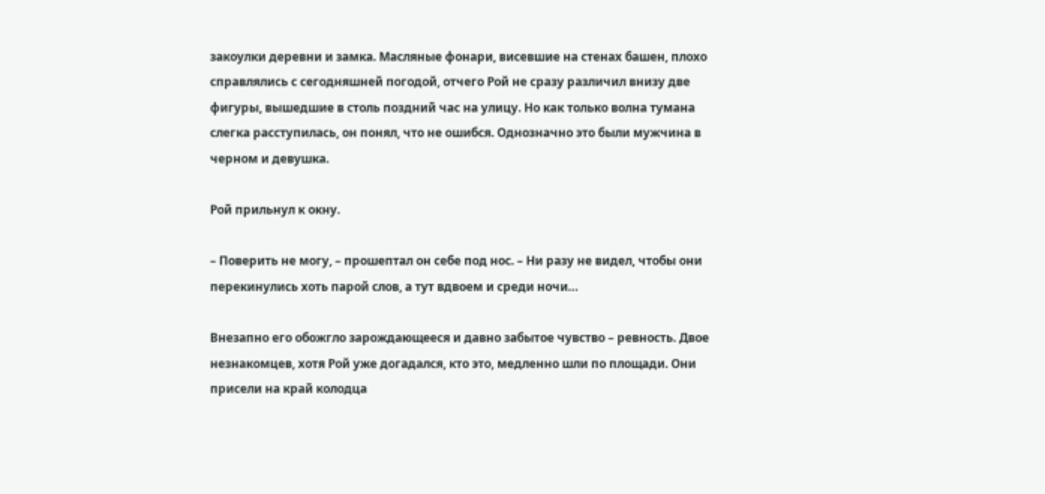закоулки деревни и замка. Масляные фонари, висевшие на стенах башен, плохо справлялись с сегодняшней погодой, отчего Рой не сразу различил внизу две фигуры, вышедшие в столь поздний час на улицу. Но как только волна тумана слегка расступилась, он понял, что не ошибся. Однозначно это были мужчина в черном и девушка.

Рой прильнул к окну.

– Поверить не могу, – прошептал он себе под нос. – Ни разу не видел, чтобы они перекинулись хоть парой слов, а тут вдвоем и среди ночи…

Внезапно его обожгло зарождающееся и давно забытое чувство – ревность. Двое незнакомцев, хотя Рой уже догадался, кто это, медленно шли по площади. Они присели на край колодца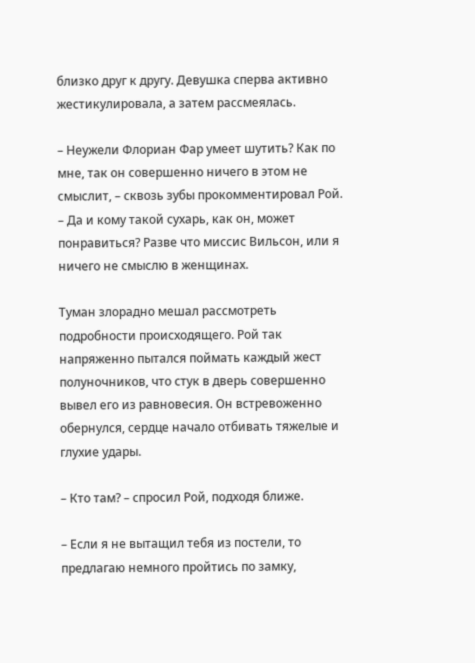близко друг к другу. Девушка сперва активно жестикулировала, а затем рассмеялась.

– Неужели Флориан Фар умеет шутить? Как по мне, так он совершенно ничего в этом не смыслит, – сквозь зубы прокомментировал Рой. – Да и кому такой сухарь, как он, может понравиться? Разве что миссис Вильсон, или я ничего не смыслю в женщинах.

Туман злорадно мешал рассмотреть подробности происходящего. Рой так напряженно пытался поймать каждый жест полуночников, что стук в дверь совершенно вывел его из равновесия. Он встревоженно обернулся, сердце начало отбивать тяжелые и глухие удары.

– Кто там? – спросил Рой, подходя ближе.

– Если я не вытащил тебя из постели, то предлагаю немного пройтись по замку,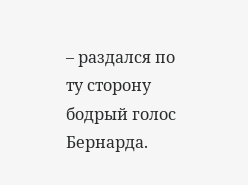– раздался по ту сторону бодрый голос Бернарда.